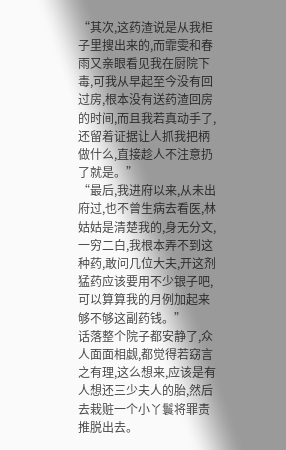“其次,这药渣说是从我柜子里搜出来的,而霏雯和春雨又亲眼看见我在厨院下毒,可我从早起至今没有回过房,根本没有送药渣回房的时间,而且我若真动手了,还留着证据让人抓我把柄做什么,直接趁人不注意扔了就是。”
“最后,我进府以来,从未出府过,也不曾生病去看医,林姑姑是清楚我的,身无分文,一穷二白,我根本弄不到这种药,敢问几位大夫,开这剂猛药应该要用不少银子吧,可以算算我的月例加起来够不够这副药钱。”
话落整个院子都安静了,众人面面相觑,都觉得若窈言之有理,这么想来,应该是有人想还三少夫人的胎,然后去栽赃一个小丫鬟将罪责推脱出去。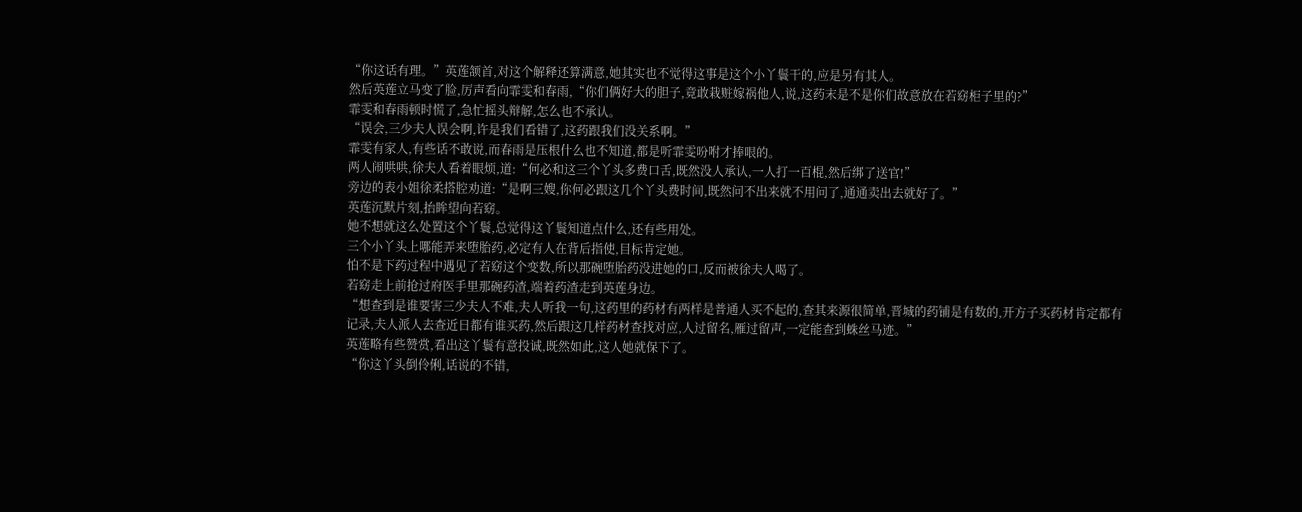“你这话有理。”英莲颔首,对这个解释还算满意,她其实也不觉得这事是这个小丫鬟干的,应是另有其人。
然后英莲立马变了脸,厉声看向霏雯和春雨,“你们俩好大的胆子,竟敢栽赃嫁祸他人,说,这药末是不是你们故意放在若窈柜子里的?”
霏雯和春雨顿时慌了,急忙摇头辩解,怎么也不承认。
“误会,三少夫人误会啊,许是我们看错了,这药跟我们没关系啊。”
霏雯有家人,有些话不敢说,而春雨是压根什么也不知道,都是听霏雯吩咐才捧哏的。
两人闹哄哄,徐夫人看着眼烦,道:“何必和这三个丫头多费口舌,既然没人承认,一人打一百棍,然后绑了送官!”
旁边的表小姐徐柔搭腔劝道:“是啊三嫂,你何必跟这几个丫头费时间,既然问不出来就不用问了,通通卖出去就好了。”
英莲沉默片刻,抬眸望向若窈。
她不想就这么处置这个丫鬟,总觉得这丫鬟知道点什么,还有些用处。
三个小丫头上哪能弄来堕胎药,必定有人在背后指使,目标肯定她。
怕不是下药过程中遇见了若窈这个变数,所以那碗堕胎药没进她的口,反而被徐夫人喝了。
若窈走上前抢过府医手里那碗药渣,端着药渣走到英莲身边。
“想查到是谁要害三少夫人不难,夫人听我一句,这药里的药材有两样是普通人买不起的,查其来源很简单,晋城的药铺是有数的,开方子买药材肯定都有记录,夫人派人去查近日都有谁买药,然后跟这几样药材查找对应,人过留名,雁过留声,一定能查到蛛丝马迹。”
英莲略有些赞赏,看出这丫鬟有意投诚,既然如此,这人她就保下了。
“你这丫头倒伶俐,话说的不错,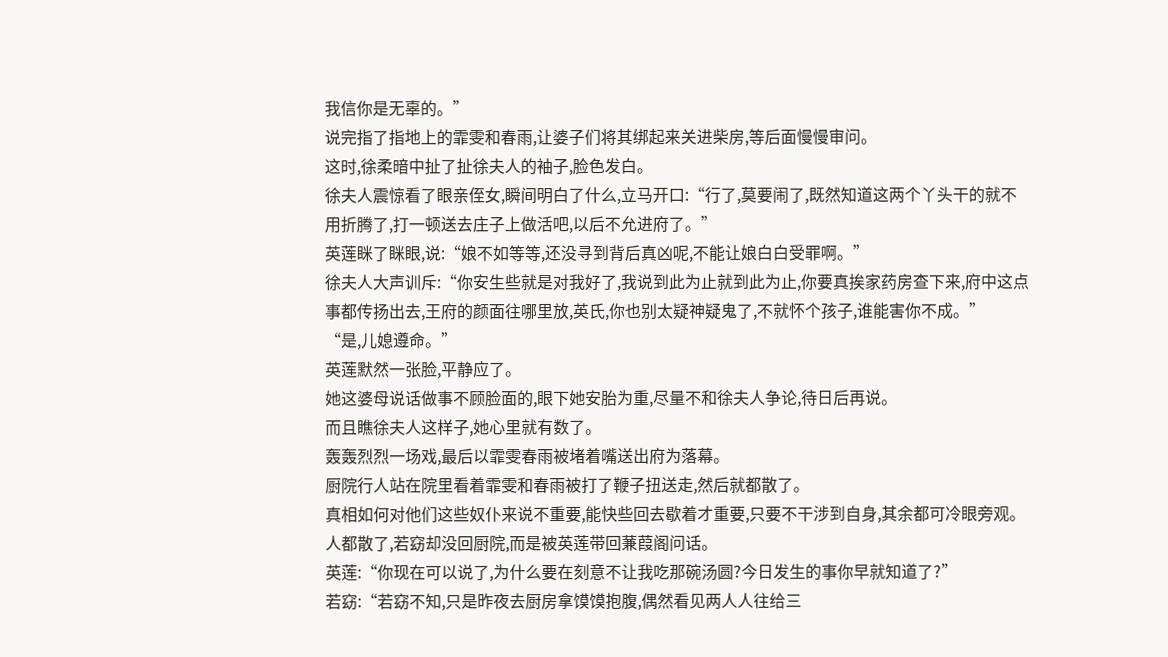我信你是无辜的。”
说完指了指地上的霏雯和春雨,让婆子们将其绑起来关进柴房,等后面慢慢审问。
这时,徐柔暗中扯了扯徐夫人的袖子,脸色发白。
徐夫人震惊看了眼亲侄女,瞬间明白了什么,立马开口:“行了,莫要闹了,既然知道这两个丫头干的就不用折腾了,打一顿送去庄子上做活吧,以后不允进府了。”
英莲眯了眯眼,说:“娘不如等等,还没寻到背后真凶呢,不能让娘白白受罪啊。”
徐夫人大声训斥:“你安生些就是对我好了,我说到此为止就到此为止,你要真挨家药房查下来,府中这点事都传扬出去,王府的颜面往哪里放,英氏,你也别太疑神疑鬼了,不就怀个孩子,谁能害你不成。”
“是,儿媳遵命。”
英莲默然一张脸,平静应了。
她这婆母说话做事不顾脸面的,眼下她安胎为重,尽量不和徐夫人争论,待日后再说。
而且瞧徐夫人这样子,她心里就有数了。
轰轰烈烈一场戏,最后以霏雯春雨被堵着嘴送出府为落幕。
厨院行人站在院里看着霏雯和春雨被打了鞭子扭送走,然后就都散了。
真相如何对他们这些奴仆来说不重要,能快些回去歇着才重要,只要不干涉到自身,其余都可冷眼旁观。
人都散了,若窈却没回厨院,而是被英莲带回蒹葭阁问话。
英莲:“你现在可以说了,为什么要在刻意不让我吃那碗汤圆?今日发生的事你早就知道了?”
若窈:“若窈不知,只是昨夜去厨房拿馍馍抱腹,偶然看见两人人往给三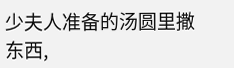少夫人准备的汤圆里撒东西,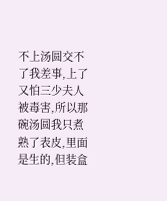不上汤圆交不了我差事,上了又怕三少夫人被毒害,所以那碗汤圆我只煮熟了表皮,里面是生的,但装盒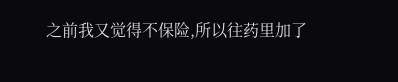之前我又觉得不保险,所以往药里加了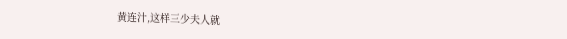黄连汁,这样三少夫人就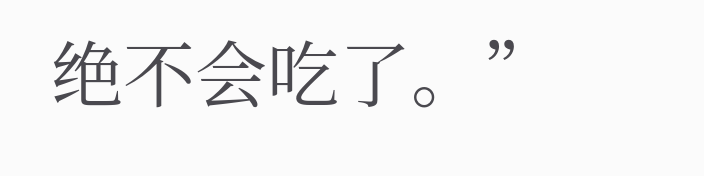绝不会吃了。”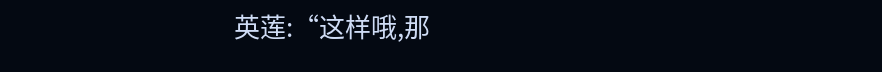英莲:“这样哦,那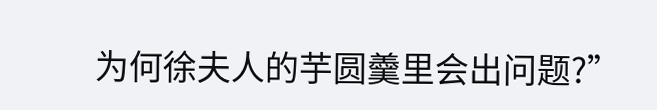为何徐夫人的芋圆羹里会出问题?”